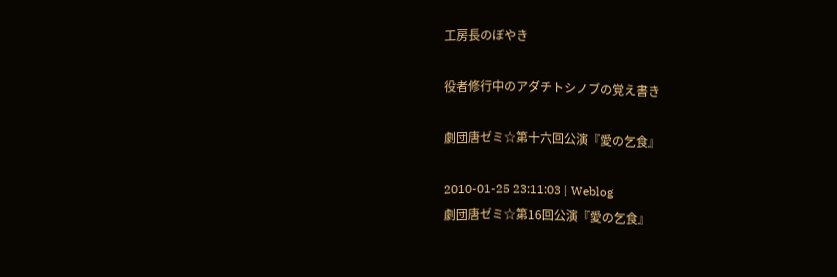工房長のぼやき

役者修行中のアダチトシノブの覚え書き

劇団唐ゼミ☆第十六回公演『愛の乞食』

2010-01-25 23:11:03 | Weblog
劇団唐ゼミ☆第16回公演『愛の乞食』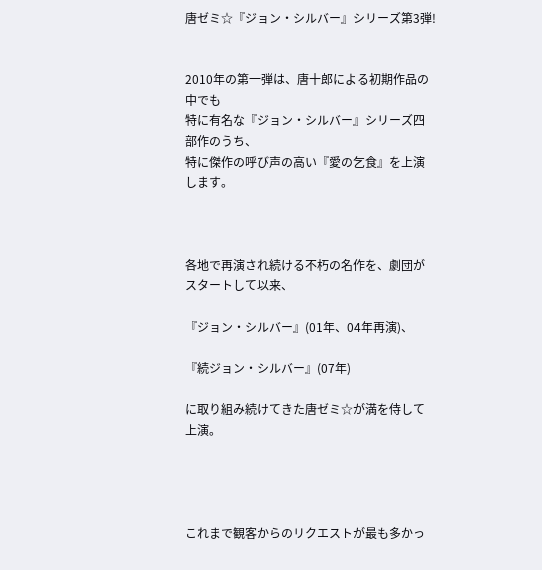唐ゼミ☆『ジョン・シルバー』シリーズ第3弾!


2010年の第一弾は、唐十郎による初期作品の中でも
特に有名な『ジョン・シルバー』シリーズ四部作のうち、
特に傑作の呼び声の高い『愛の乞食』を上演します。



各地で再演され続ける不朽の名作を、劇団がスタートして以来、

『ジョン・シルバー』(01年、04年再演)、

『続ジョン・シルバー』(07年)

に取り組み続けてきた唐ゼミ☆が満を侍して上演。




これまで観客からのリクエストが最も多かっ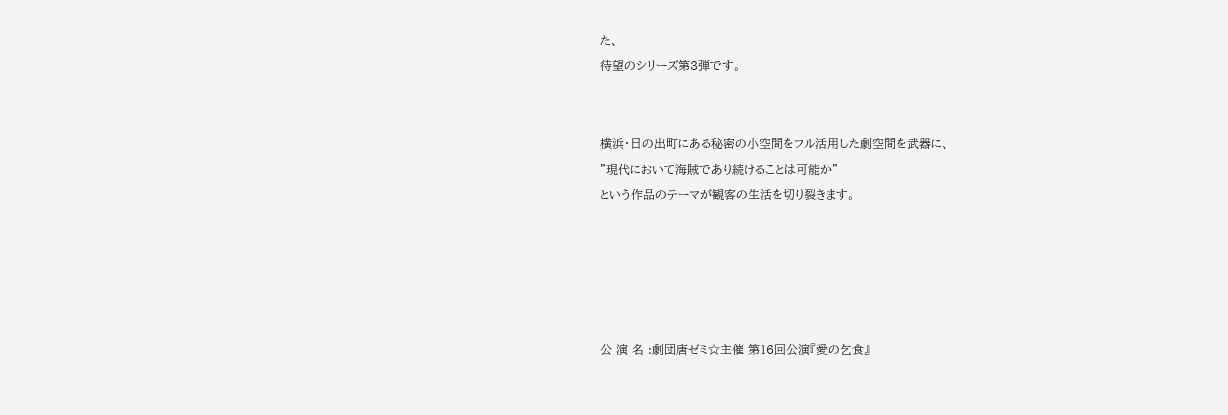た、
待望のシリーズ第3弾です。


横浜・日の出町にある秘密の小空間をフル活用した劇空間を武器に、
”現代において海賊であり続けることは可能か”
という作品のテーマが観客の生活を切り裂きます。





公 演 名 :劇団唐ゼミ☆主催 第16回公演『愛の乞食』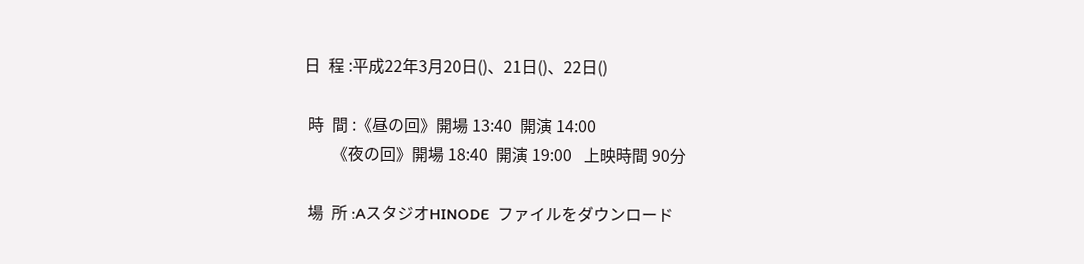日  程 :平成22年3月20日()、21日()、22日()

 時  間 :《昼の回》開場 13:40  開演 14:00
       《夜の回》開場 18:40  開演 19:00   上映時間 90分

 場  所 :AスタジオHINODE  ファイルをダウンロード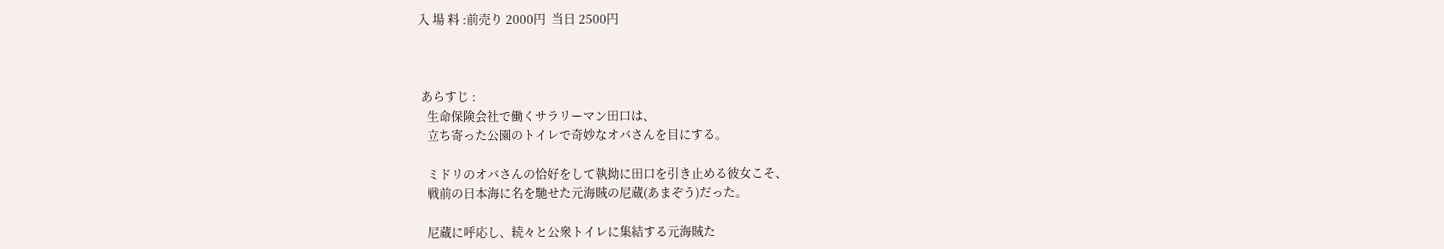入 場 料 :前売り 2000円  当日 2500円



 あらすじ :
   生命保険会社で働くサラリーマン田口は、
   立ち寄った公園のトイレで奇妙なオバさんを目にする。

   ミドリのオバさんの恰好をして執拗に田口を引き止める彼女こそ、
   戦前の日本海に名を馳せた元海賊の尼蔵(あまぞう)だった。

   尼蔵に呼応し、続々と公衆トイレに集結する元海賊た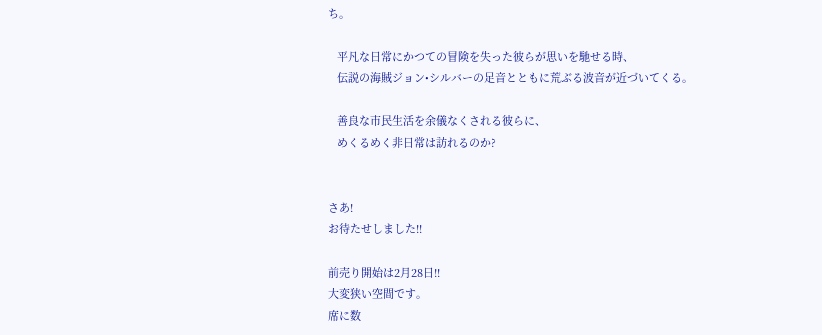ち。

   平凡な日常にかつての冒険を失った彼らが思いを馳せる時、
   伝説の海賊ジョン•シルバーの足音とともに荒ぶる波音が近づいてくる。

   善良な市民生活を余儀なくされる彼らに、
   めくるめく非日常は訪れるのか?


さあ!
お待たせしました!!

前売り開始は2月28日!!
大変狭い空間です。
席に数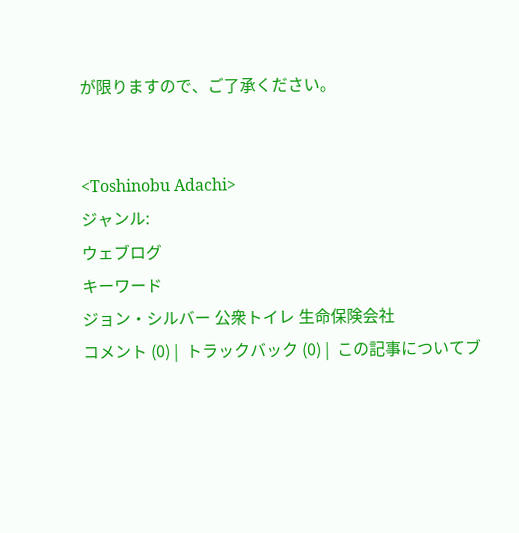が限りますので、ご了承ください。


<Toshinobu Adachi>
ジャンル:
ウェブログ
キーワード
ジョン・シルバー 公衆トイレ 生命保険会社
コメント (0) |  トラックバック (0) |  この記事についてブ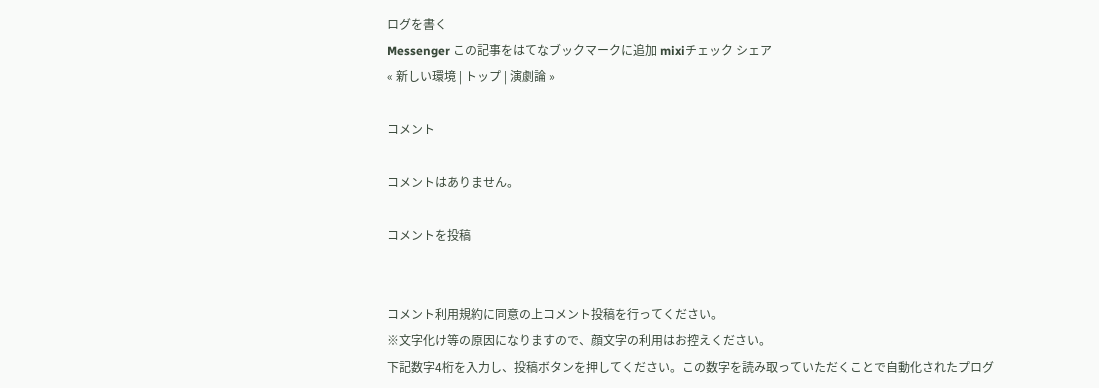ログを書く
Messenger この記事をはてなブックマークに追加 mixiチェック シェア
« 新しい環境 | トップ | 演劇論 »

コメント

コメントはありません。

コメントを投稿


コメント利用規約に同意の上コメント投稿を行ってください。
※文字化け等の原因になりますので、顔文字の利用はお控えください。
下記数字4桁を入力し、投稿ボタンを押してください。この数字を読み取っていただくことで自動化されたプログ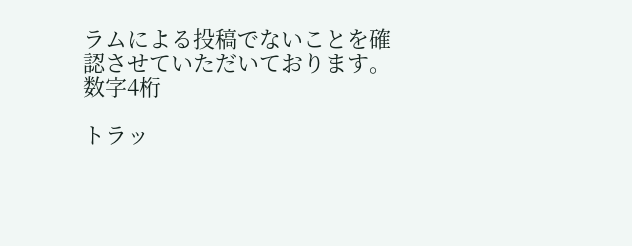ラムによる投稿でないことを確認させていただいております。
数字4桁

トラッ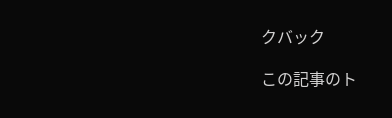クバック

この記事のト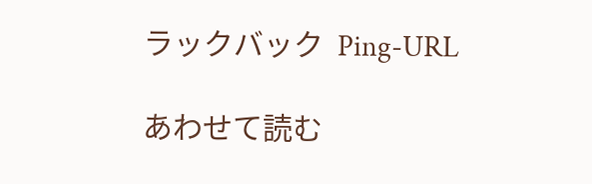ラックバック  Ping-URL

あわせて読む